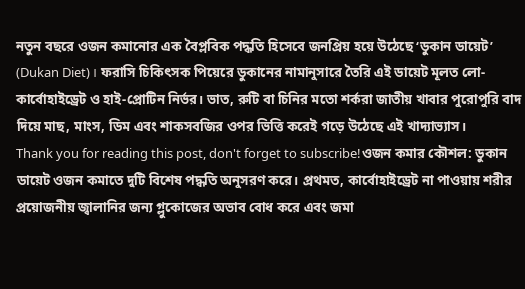নতুন বছরে ওজন কমানোর এক বৈপ্লবিক পদ্ধতি হিসেবে জনপ্রিয় হয়ে উঠেছে ‘ডুকান ডায়েট’ (Dukan Diet)। ফরাসি চিকিৎসক পিয়েরে ডুকানের নামানুসারে তৈরি এই ডায়েট মূলত লো-কার্বোহাইড্রেট ও হাই-প্রোটিন নির্ভর। ভাত, রুটি বা চিনির মতো শর্করা জাতীয় খাবার পুরোপুরি বাদ দিয়ে মাছ, মাংস, ডিম এবং শাকসবজির ওপর ভিত্তি করেই গড়ে উঠেছে এই খাদ্যাভ্যাস।
Thank you for reading this post, don't forget to subscribe!ওজন কমার কৌশল: ডুকান ডায়েট ওজন কমাতে দুটি বিশেষ পদ্ধতি অনুসরণ করে। প্রথমত, কার্বোহাইড্রেট না পাওয়ায় শরীর প্রয়োজনীয় জ্বালানির জন্য গ্লুকোজের অভাব বোধ করে এবং জমা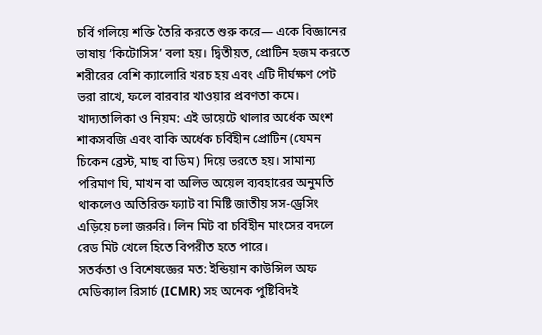চর্বি গলিয়ে শক্তি তৈরি করতে শুরু করে— একে বিজ্ঞানের ভাষায় ‘কিটোসিস’ বলা হয়। দ্বিতীয়ত, প্রোটিন হজম করতে শরীরের বেশি ক্যালোরি খরচ হয় এবং এটি দীর্ঘক্ষণ পেট ভরা রাখে, ফলে বারবার খাওয়ার প্রবণতা কমে।
খাদ্যতালিকা ও নিয়ম: এই ডায়েটে থালার অর্ধেক অংশ শাকসবজি এবং বাকি অর্ধেক চর্বিহীন প্রোটিন (যেমন চিকেন ব্রেস্ট, মাছ বা ডিম) দিয়ে ভরতে হয়। সামান্য পরিমাণ ঘি, মাখন বা অলিভ অয়েল ব্যবহারের অনুমতি থাকলেও অতিরিক্ত ফ্যাট বা মিষ্টি জাতীয় সস-ড্রেসিং এড়িয়ে চলা জরুরি। লিন মিট বা চর্বিহীন মাংসের বদলে রেড মিট খেলে হিতে বিপরীত হতে পারে।
সতর্কতা ও বিশেষজ্ঞের মত: ইন্ডিয়ান কাউন্সিল অফ মেডিক্যাল রিসার্চ (ICMR) সহ অনেক পুষ্টিবিদই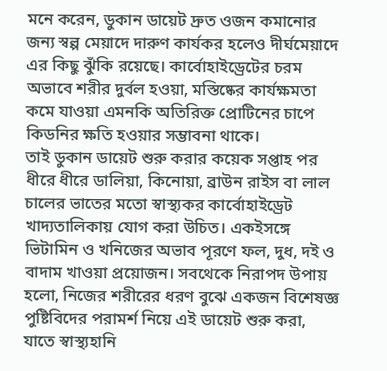মনে করেন, ডুকান ডায়েট দ্রুত ওজন কমানোর জন্য স্বল্প মেয়াদে দারুণ কার্যকর হলেও দীর্ঘমেয়াদে এর কিছু ঝুঁকি রয়েছে। কার্বোহাইড্রেটের চরম অভাবে শরীর দুর্বল হওয়া, মস্তিষ্কের কার্যক্ষমতা কমে যাওয়া এমনকি অতিরিক্ত প্রোটিনের চাপে কিডনির ক্ষতি হওয়ার সম্ভাবনা থাকে।
তাই ডুকান ডায়েট শুরু করার কয়েক সপ্তাহ পর ধীরে ধীরে ডালিয়া, কিনোয়া, ব্রাউন রাইস বা লাল চালের ভাতের মতো স্বাস্থ্যকর কার্বোহাইড্রেট খাদ্যতালিকায় যোগ করা উচিত। একইসঙ্গে ভিটামিন ও খনিজের অভাব পূরণে ফল, দুধ, দই ও বাদাম খাওয়া প্রয়োজন। সবথেকে নিরাপদ উপায় হলো, নিজের শরীরের ধরণ বুঝে একজন বিশেষজ্ঞ পুষ্টিবিদের পরামর্শ নিয়ে এই ডায়েট শুরু করা, যাতে স্বাস্থ্যহানি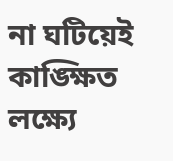না ঘটিয়েই কাঙ্ক্ষিত লক্ষ্যে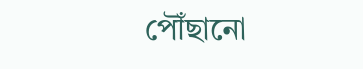পৌঁছানো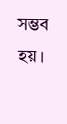সম্ভব হয়।